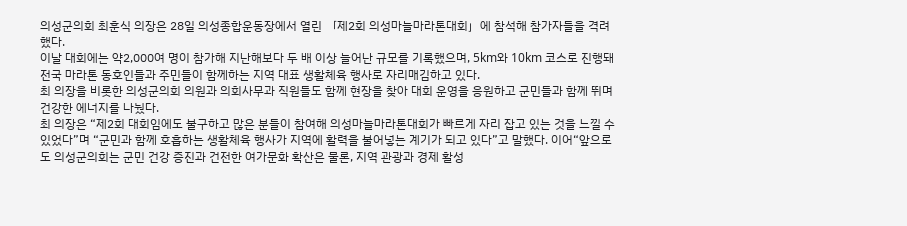의성군의회 최훈식 의장은 28일 의성종합운동장에서 열린 「제2회 의성마늘마라톤대회」에 참석해 참가자들을 격려했다.
이날 대회에는 약2,000여 명이 참가해 지난해보다 두 배 이상 늘어난 규모를 기록했으며, 5km와 10km 코스로 진행돼 전국 마라톤 동호인들과 주민들이 함께하는 지역 대표 생활체육 행사로 자리매김하고 있다.
최 의장을 비롯한 의성군의회 의원과 의회사무과 직원들도 함께 현장을 찾아 대회 운영을 응원하고 군민들과 함께 뛰며 건강한 에너지를 나눴다.
최 의장은 “제2회 대회임에도 불구하고 많은 분들이 참여해 의성마늘마라톤대회가 빠르게 자리 잡고 있는 것을 느낄 수 있었다”며 “군민과 함께 호흡하는 생활체육 행사가 지역에 활력을 불어넣는 계기가 되고 있다”고 말했다. 이어“앞으로도 의성군의회는 군민 건강 증진과 건전한 여가문화 확산은 물론, 지역 관광과 경제 활성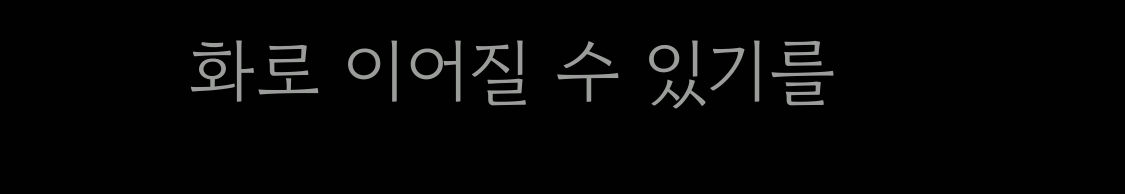화로 이어질 수 있기를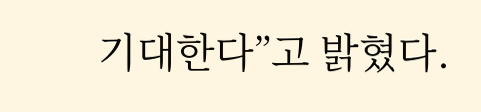기대한다”고 밝혔다.